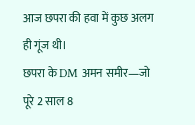आज छपरा की हवा में कुछ अलग ही गूंज थी।
छपरा के DM अमन समीर—जो पूरे 2 साल 8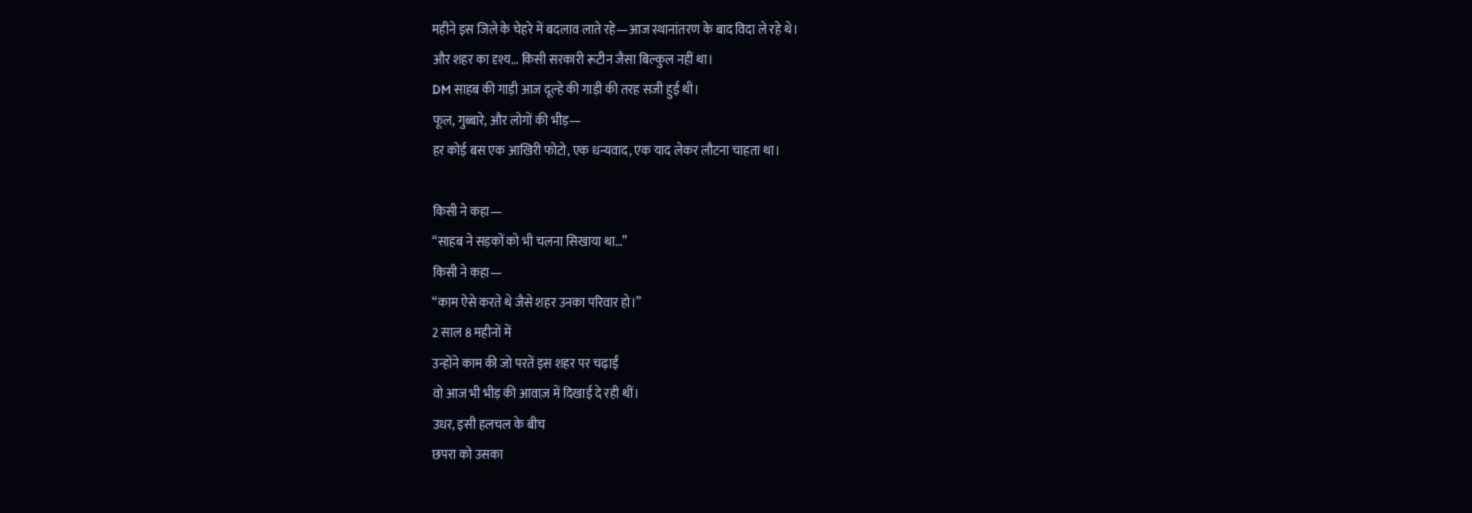महीने इस जिले के चेहरे में बदलाव लाते रहे—आज स्थानांतरण के बाद विदा ले रहे थे।
और शहर का दृश्य… किसी सरकारी रूटीन जैसा बिल्कुल नहीं था।
DM साहब की गाड़ी आज दूल्हे की गाड़ी की तरह सजी हुई थी।
फूल, गुब्बारे, और लोगों की भीड़—
हर कोई बस एक आखिरी फोटो, एक धन्यवाद, एक याद लेकर लौटना चाहता था।

किसी ने कहा—
“साहब ने सड़कों को भी चलना सिखाया था…”
किसी ने कहा—
“काम ऐसे करते थे जैसे शहर उनका परिवार हो।”
2 साल 8 महीनों में
उन्होंने काम की जो परतें इस शहर पर चढ़ाईं
वो आज भी भीड़ की आवाज़ में दिखाई दे रही थीं।
उधर, इसी हलचल के बीच
छपरा को उसका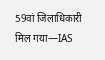59वां जिलाधिकारी मिल गया—IAS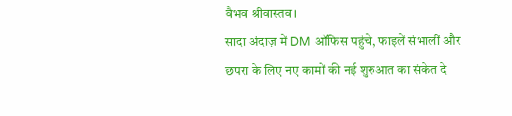वैभव श्रीवास्तव।
सादा अंदाज़ में DM ऑफिस पहुंचे, फाइलें संभालीं और
छपरा के लिए नए कामों की नई शुरुआत का संकेत दे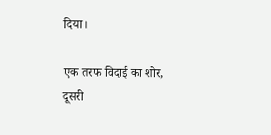दिया।

एक तरफ विदाई का शोर,
दूसरी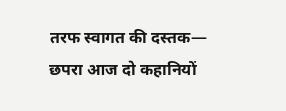तरफ स्वागत की दस्तक—
छपरा आज दो कहानियों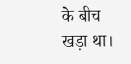के बीच खड़ा था।